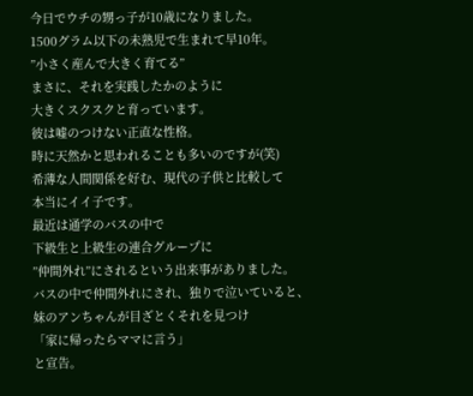今日でウチの甥っ子が10歳になりました。
1500グラム以下の未熟児で生まれて早10年。
”小さく産んで大きく育てる”
まさに、それを実践したかのように
大きくスクスクと育っています。
彼は嘘のつけない正直な性格。
時に天然かと思われることも多いのですが(笑)
希薄な人間関係を好む、現代の子供と比較して
本当にイイ子です。
最近は通学のバスの中で
下級生と上級生の連合グループに
”仲間外れ”にされるという出来事がありました。
バスの中で仲間外れにされ、独りで泣いていると、
妹のアンちゃんが目ざとくそれを見つけ
「家に帰ったらママに言う」
と宣告。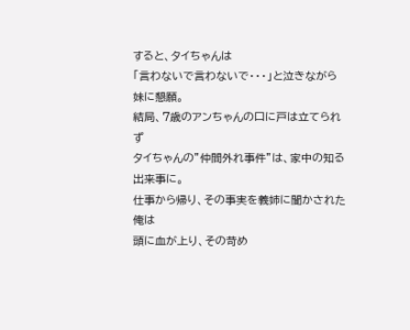すると、タイちゃんは
「言わないで言わないで・・・」と泣きながら妹に懇願。
結局、7歳のアンちゃんの口に戸は立てられず
タイちゃんの”仲間外れ事件”は、家中の知る出来事に。
仕事から帰り、その事実を義姉に聞かされた俺は
頭に血が上り、その苛め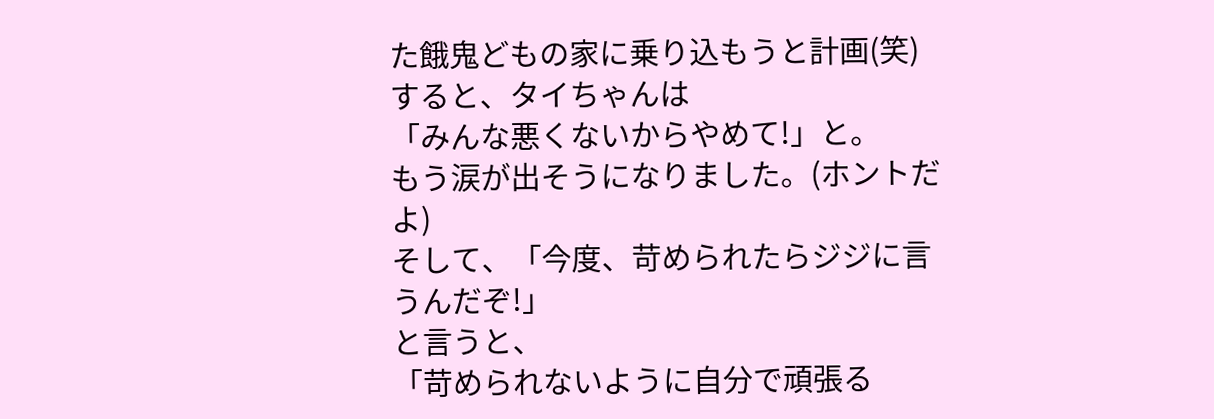た餓鬼どもの家に乗り込もうと計画(笑)
すると、タイちゃんは
「みんな悪くないからやめて!」と。
もう涙が出そうになりました。(ホントだよ)
そして、「今度、苛められたらジジに言うんだぞ!」
と言うと、
「苛められないように自分で頑張る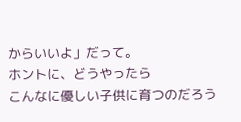からいいよ」だって。
ホントに、どうやったら
こんなに優しい子供に育つのだろう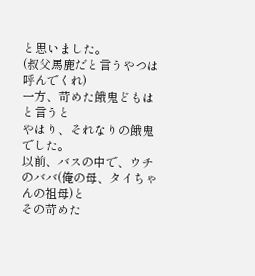と思いました。
(叔父馬鹿だと言うやつは呼んでくれ)
一方、苛めた餓鬼どもはと言うと
やはり、それなりの餓鬼でした。
以前、バスの中で、ウチのババ(俺の母、タイちゃんの祖母)と
その苛めた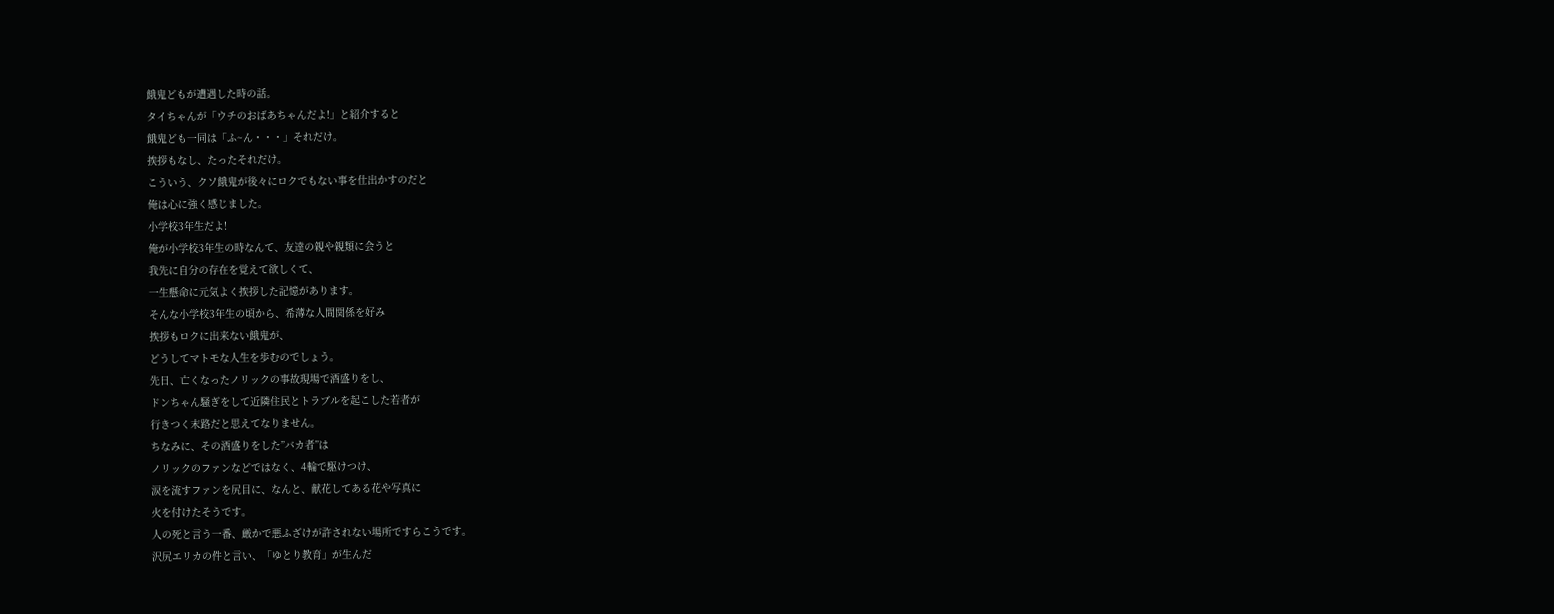餓鬼どもが遭遇した時の話。
タイちゃんが「ウチのおばあちゃんだよ!」と紹介すると
餓鬼ども一同は「ふ~ん・・・」それだけ。
挨拶もなし、たったそれだけ。
こういう、クソ餓鬼が後々にロクでもない事を仕出かすのだと
俺は心に強く感じました。
小学校3年生だよ!
俺が小学校3年生の時なんて、友達の親や親類に会うと
我先に自分の存在を覚えて欲しくて、
一生懸命に元気よく挨拶した記憶があります。
そんな小学校3年生の頃から、希薄な人間関係を好み
挨拶もロクに出来ない餓鬼が、
どうしてマトモな人生を歩むのでしょう。
先日、亡くなったノリックの事故現場で酒盛りをし、
ドンちゃん騒ぎをして近隣住民とトラブルを起こした若者が
行きつく末路だと思えてなりません。
ちなみに、その酒盛りをした”バカ者”は
ノリックのファンなどではなく、4輪で駆けつけ、
涙を流すファンを尻目に、なんと、献花してある花や写真に
火を付けたそうです。
人の死と言う一番、厳かで悪ふざけが許されない場所ですらこうです。
沢尻エリカの件と言い、「ゆとり教育」が生んだ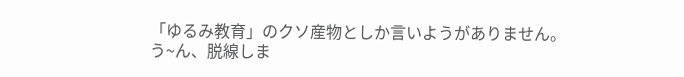「ゆるみ教育」のクソ産物としか言いようがありません。
う~ん、脱線しま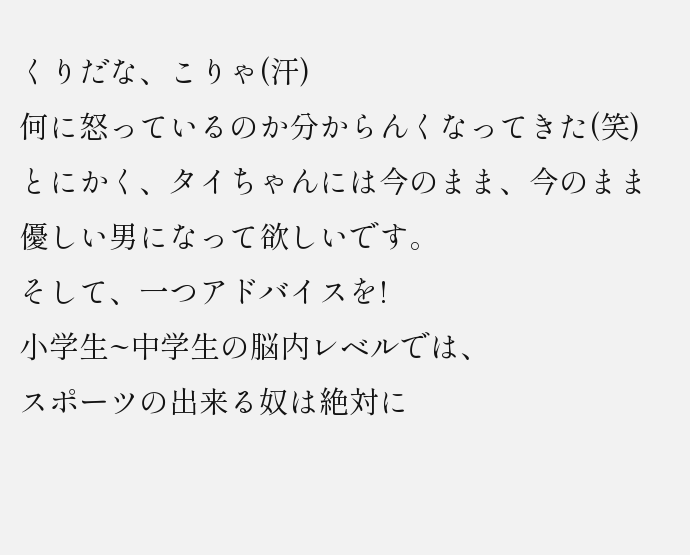くりだな、こりゃ(汗)
何に怒っているのか分からんくなってきた(笑)
とにかく、タイちゃんには今のまま、今のまま
優しい男になって欲しいです。
そして、一つアドバイスを!
小学生~中学生の脳内レベルでは、
スポーツの出来る奴は絶対に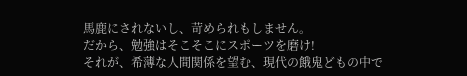馬鹿にされないし、苛められもしません。
だから、勉強はそこそこにスポーツを磨け!
それが、希薄な人間関係を望む、現代の餓鬼どもの中で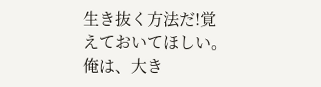生き抜く方法だ!覚えておいてほしい。
俺は、大き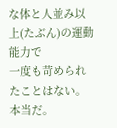な体と人並み以上(たぶん)の運動能力で
一度も苛められたことはない。本当だ。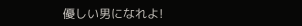優しい男になれよ!